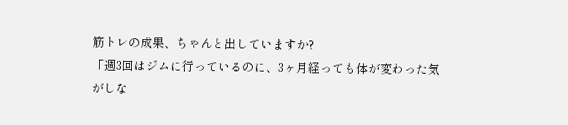筋トレの成果、ちゃんと出していますか?
「週3回はジムに行っているのに、3ヶ月経っても体が変わった気がしな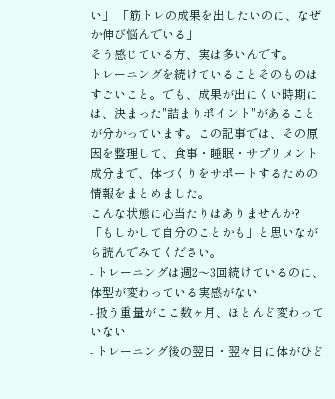い」 「筋トレの成果を出したいのに、なぜか伸び悩んでいる」
そう感じている方、実は多いんです。
トレーニングを続けていることそのものはすごいこと。でも、成果が出にくい時期には、決まった"詰まりポイント"があることが分かっています。この記事では、その原因を整理して、食事・睡眠・サプリメント成分まで、体づくりをサポートするための情報をまとめました。
こんな状態に心当たりはありませんか?
「もしかして自分のことかも」と思いながら読んでみてください。
- トレーニングは週2〜3回続けているのに、体型が変わっている実感がない
- 扱う重量がここ数ヶ月、ほとんど変わっていない
- トレーニング後の翌日・翌々日に体がひど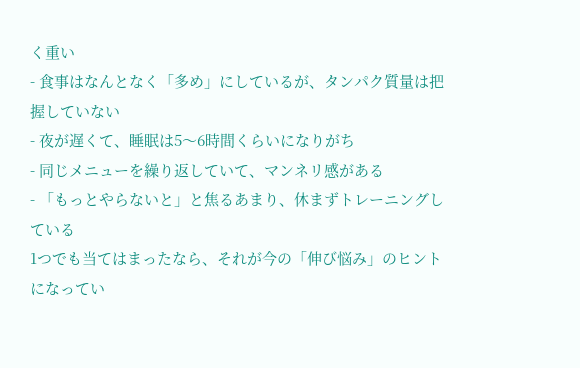く重い
- 食事はなんとなく「多め」にしているが、タンパク質量は把握していない
- 夜が遅くて、睡眠は5〜6時間くらいになりがち
- 同じメニューを繰り返していて、マンネリ感がある
- 「もっとやらないと」と焦るあまり、休まずトレーニングしている
1つでも当てはまったなら、それが今の「伸び悩み」のヒントになってい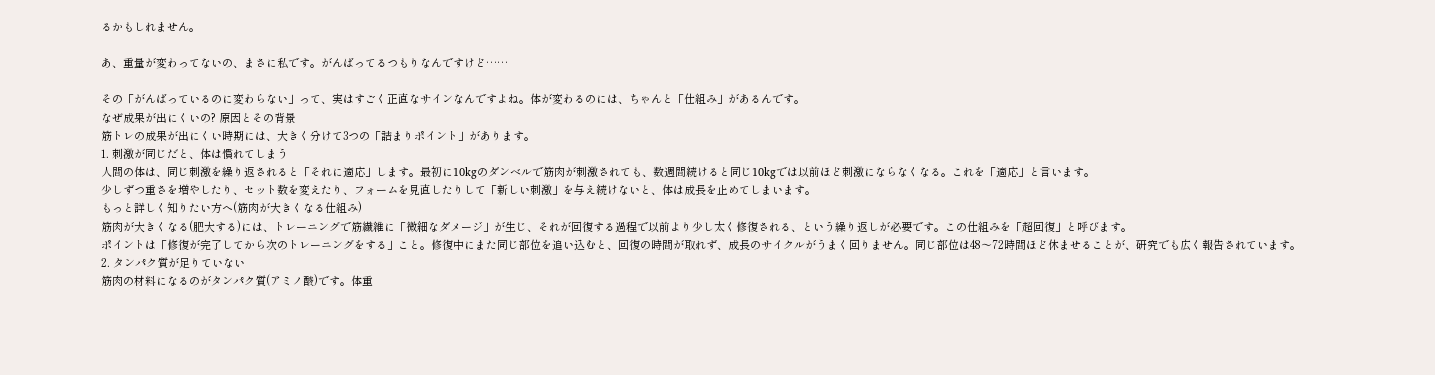るかもしれません。

あ、重量が変わってないの、まさに私です。がんばってるつもりなんですけど……

その「がんばっているのに変わらない」って、実はすごく正直なサインなんですよね。体が変わるのには、ちゃんと「仕組み」があるんです。
なぜ成果が出にくいの? 原因とその背景
筋トレの成果が出にくい時期には、大きく分けて3つの「詰まりポイント」があります。
1. 刺激が同じだと、体は慣れてしまう
人間の体は、同じ刺激を繰り返されると「それに適応」します。最初に10kgのダンベルで筋肉が刺激されても、数週間続けると同じ10kgでは以前ほど刺激にならなくなる。これを「適応」と言います。
少しずつ重さを増やしたり、セット数を変えたり、フォームを見直したりして「新しい刺激」を与え続けないと、体は成長を止めてしまいます。
もっと詳しく知りたい方へ(筋肉が大きくなる仕組み)
筋肉が大きくなる(肥大する)には、トレーニングで筋繊維に「微細なダメージ」が生じ、それが回復する過程で以前より少し太く修復される、という繰り返しが必要です。この仕組みを「超回復」と呼びます。
ポイントは「修復が完了してから次のトレーニングをする」こと。修復中にまた同じ部位を追い込むと、回復の時間が取れず、成長のサイクルがうまく回りません。同じ部位は48〜72時間ほど休ませることが、研究でも広く報告されています。
2. タンパク質が足りていない
筋肉の材料になるのがタンパク質(アミノ酸)です。体重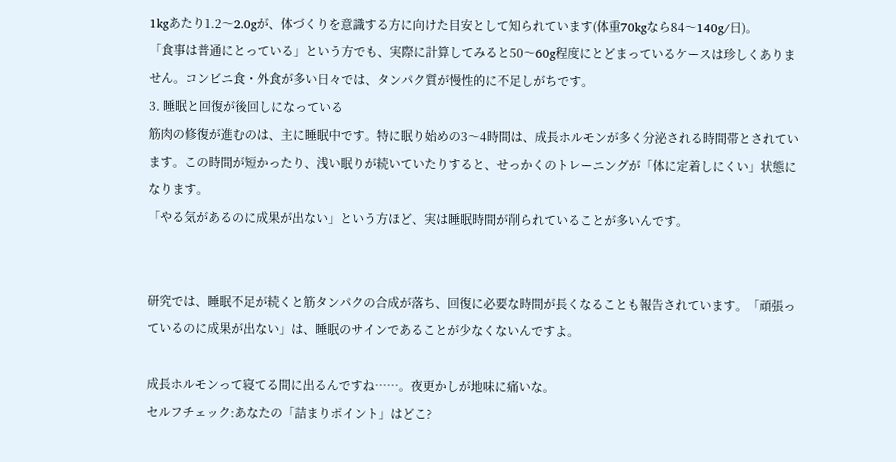1kgあたり1.2〜2.0gが、体づくりを意識する方に向けた目安として知られています(体重70kgなら84〜140g/日)。
「食事は普通にとっている」という方でも、実際に計算してみると50〜60g程度にとどまっているケースは珍しくありません。コンビニ食・外食が多い日々では、タンパク質が慢性的に不足しがちです。
3. 睡眠と回復が後回しになっている
筋肉の修復が進むのは、主に睡眠中です。特に眠り始めの3〜4時間は、成長ホルモンが多く分泌される時間帯とされています。この時間が短かったり、浅い眠りが続いていたりすると、せっかくのトレーニングが「体に定着しにくい」状態になります。
「やる気があるのに成果が出ない」という方ほど、実は睡眠時間が削られていることが多いんです。


研究では、睡眠不足が続くと筋タンパクの合成が落ち、回復に必要な時間が長くなることも報告されています。「頑張っているのに成果が出ない」は、睡眠のサインであることが少なくないんですよ。

成長ホルモンって寝てる間に出るんですね……。夜更かしが地味に痛いな。
セルフチェック:あなたの「詰まりポイント」はどこ?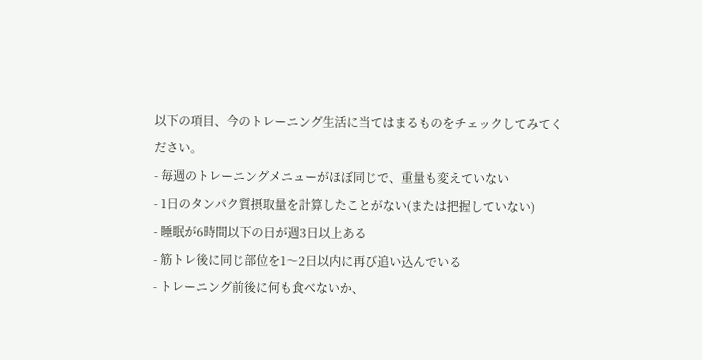以下の項目、今のトレーニング生活に当てはまるものをチェックしてみてください。
- 毎週のトレーニングメニューがほぼ同じで、重量も変えていない
- 1日のタンパク質摂取量を計算したことがない(または把握していない)
- 睡眠が6時間以下の日が週3日以上ある
- 筋トレ後に同じ部位を1〜2日以内に再び追い込んでいる
- トレーニング前後に何も食べないか、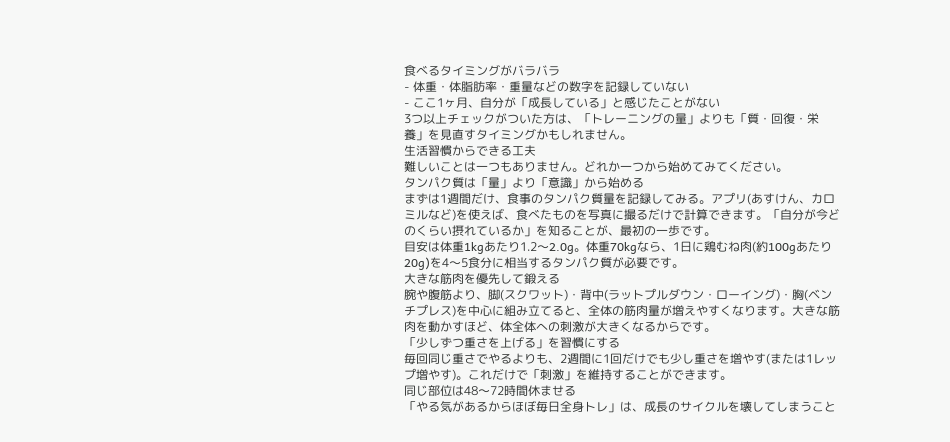食べるタイミングがバラバラ
- 体重・体脂肪率・重量などの数字を記録していない
- ここ1ヶ月、自分が「成長している」と感じたことがない
3つ以上チェックがついた方は、「トレーニングの量」よりも「質・回復・栄養」を見直すタイミングかもしれません。
生活習慣からできる工夫
難しいことは一つもありません。どれか一つから始めてみてください。
タンパク質は「量」より「意識」から始める
まずは1週間だけ、食事のタンパク質量を記録してみる。アプリ(あすけん、カロミルなど)を使えば、食べたものを写真に撮るだけで計算できます。「自分が今どのくらい摂れているか」を知ることが、最初の一歩です。
目安は体重1kgあたり1.2〜2.0g。体重70kgなら、1日に鶏むね肉(約100gあたり20g)を4〜5食分に相当するタンパク質が必要です。
大きな筋肉を優先して鍛える
腕や腹筋より、脚(スクワット)・背中(ラットプルダウン・ローイング)・胸(ベンチプレス)を中心に組み立てると、全体の筋肉量が増えやすくなります。大きな筋肉を動かすほど、体全体への刺激が大きくなるからです。
「少しずつ重さを上げる」を習慣にする
毎回同じ重さでやるよりも、2週間に1回だけでも少し重さを増やす(または1レップ増やす)。これだけで「刺激」を維持することができます。
同じ部位は48〜72時間休ませる
「やる気があるからほぼ毎日全身トレ」は、成長のサイクルを壊してしまうこと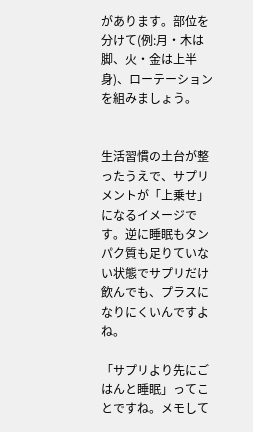があります。部位を分けて(例:月・木は脚、火・金は上半身)、ローテーションを組みましょう。


生活習慣の土台が整ったうえで、サプリメントが「上乗せ」になるイメージです。逆に睡眠もタンパク質も足りていない状態でサプリだけ飲んでも、プラスになりにくいんですよね。

「サプリより先にごはんと睡眠」ってことですね。メモして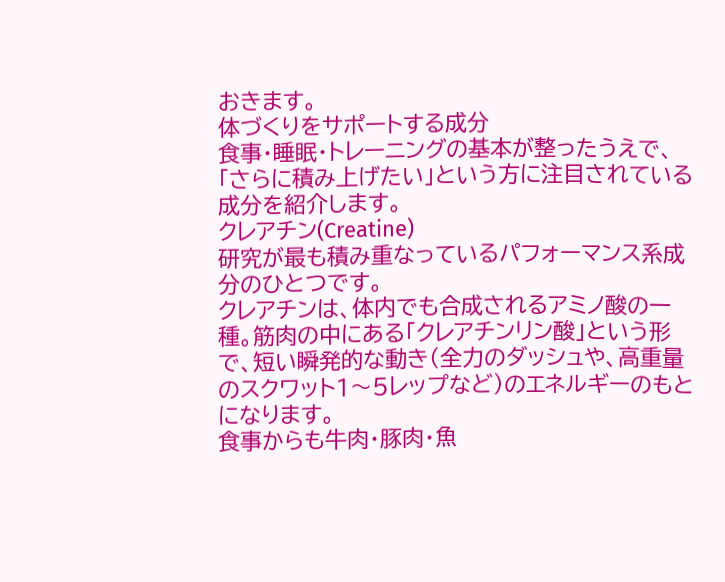おきます。
体づくりをサポートする成分
食事・睡眠・トレーニングの基本が整ったうえで、「さらに積み上げたい」という方に注目されている成分を紹介します。
クレアチン(Creatine)
研究が最も積み重なっているパフォーマンス系成分のひとつです。
クレアチンは、体内でも合成されるアミノ酸の一種。筋肉の中にある「クレアチンリン酸」という形で、短い瞬発的な動き(全力のダッシュや、高重量のスクワット1〜5レップなど)のエネルギーのもとになります。
食事からも牛肉・豚肉・魚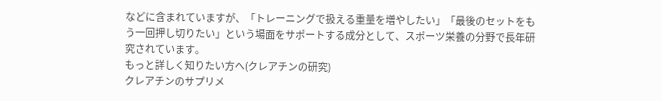などに含まれていますが、「トレーニングで扱える重量を増やしたい」「最後のセットをもう一回押し切りたい」という場面をサポートする成分として、スポーツ栄養の分野で長年研究されています。
もっと詳しく知りたい方へ(クレアチンの研究)
クレアチンのサプリメ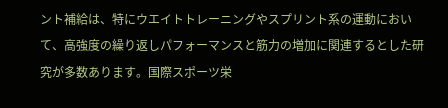ント補給は、特にウエイトトレーニングやスプリント系の運動において、高強度の繰り返しパフォーマンスと筋力の増加に関連するとした研究が多数あります。国際スポーツ栄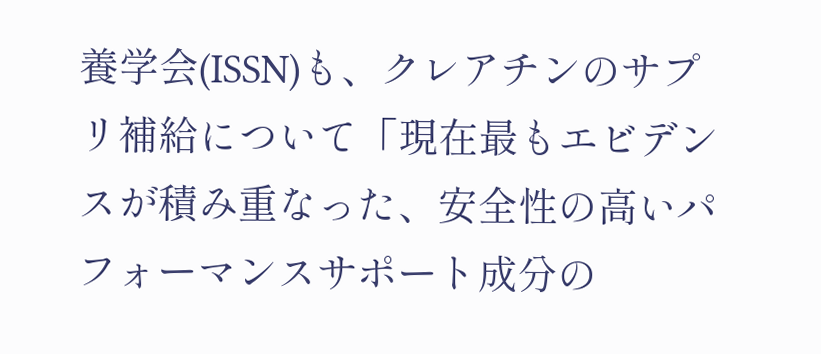養学会(ISSN)も、クレアチンのサプリ補給について「現在最もエビデンスが積み重なった、安全性の高いパフォーマンスサポート成分の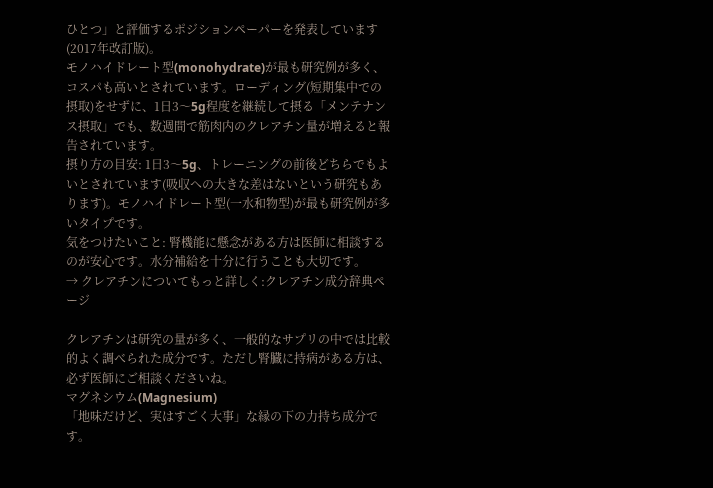ひとつ」と評価するポジションペーパーを発表しています(2017年改訂版)。
モノハイドレート型(monohydrate)が最も研究例が多く、コスパも高いとされています。ローディング(短期集中での摂取)をせずに、1日3〜5g程度を継続して摂る「メンテナンス摂取」でも、数週間で筋肉内のクレアチン量が増えると報告されています。
摂り方の目安: 1日3〜5g、トレーニングの前後どちらでもよいとされています(吸収への大きな差はないという研究もあります)。モノハイドレート型(一水和物型)が最も研究例が多いタイプです。
気をつけたいこと: 腎機能に懸念がある方は医師に相談するのが安心です。水分補給を十分に行うことも大切です。
→ クレアチンについてもっと詳しく:クレアチン成分辞典ページ

クレアチンは研究の量が多く、一般的なサプリの中では比較的よく調べられた成分です。ただし腎臓に持病がある方は、必ず医師にご相談くださいね。
マグネシウム(Magnesium)
「地味だけど、実はすごく大事」な縁の下の力持ち成分です。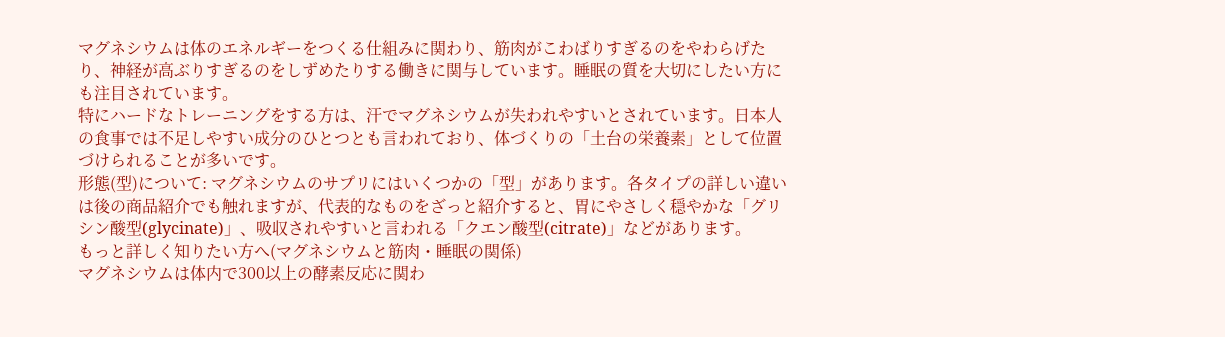マグネシウムは体のエネルギーをつくる仕組みに関わり、筋肉がこわばりすぎるのをやわらげたり、神経が高ぶりすぎるのをしずめたりする働きに関与しています。睡眠の質を大切にしたい方にも注目されています。
特にハードなトレーニングをする方は、汗でマグネシウムが失われやすいとされています。日本人の食事では不足しやすい成分のひとつとも言われており、体づくりの「土台の栄養素」として位置づけられることが多いです。
形態(型)について: マグネシウムのサプリにはいくつかの「型」があります。各タイプの詳しい違いは後の商品紹介でも触れますが、代表的なものをざっと紹介すると、胃にやさしく穏やかな「グリシン酸型(glycinate)」、吸収されやすいと言われる「クエン酸型(citrate)」などがあります。
もっと詳しく知りたい方へ(マグネシウムと筋肉・睡眠の関係)
マグネシウムは体内で300以上の酵素反応に関わ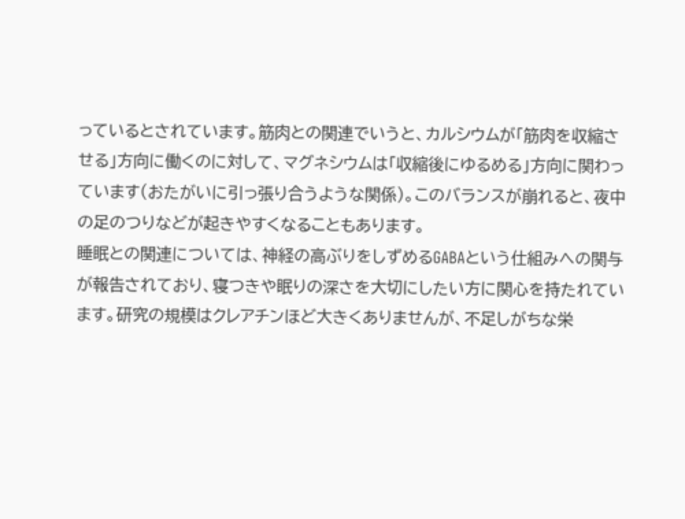っているとされています。筋肉との関連でいうと、カルシウムが「筋肉を収縮させる」方向に働くのに対して、マグネシウムは「収縮後にゆるめる」方向に関わっています(おたがいに引っ張り合うような関係)。このバランスが崩れると、夜中の足のつりなどが起きやすくなることもあります。
睡眠との関連については、神経の高ぶりをしずめるGABAという仕組みへの関与が報告されており、寝つきや眠りの深さを大切にしたい方に関心を持たれています。研究の規模はクレアチンほど大きくありませんが、不足しがちな栄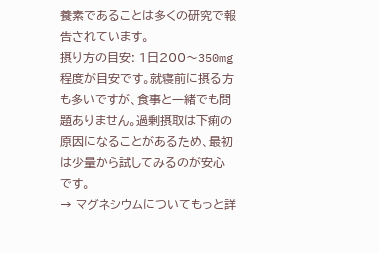養素であることは多くの研究で報告されています。
摂り方の目安: 1日200〜350mg程度が目安です。就寝前に摂る方も多いですが、食事と一緒でも問題ありません。過剰摂取は下痢の原因になることがあるため、最初は少量から試してみるのが安心です。
→ マグネシウムについてもっと詳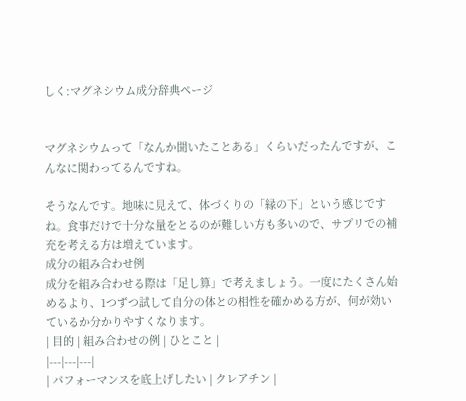しく:マグネシウム成分辞典ページ


マグネシウムって「なんか聞いたことある」くらいだったんですが、こんなに関わってるんですね。

そうなんです。地味に見えて、体づくりの「縁の下」という感じですね。食事だけで十分な量をとるのが難しい方も多いので、サプリでの補充を考える方は増えています。
成分の組み合わせ例
成分を組み合わせる際は「足し算」で考えましょう。一度にたくさん始めるより、1つずつ試して自分の体との相性を確かめる方が、何が効いているか分かりやすくなります。
| 目的 | 組み合わせの例 | ひとこと |
|---|---|---|
| パフォーマンスを底上げしたい | クレアチン |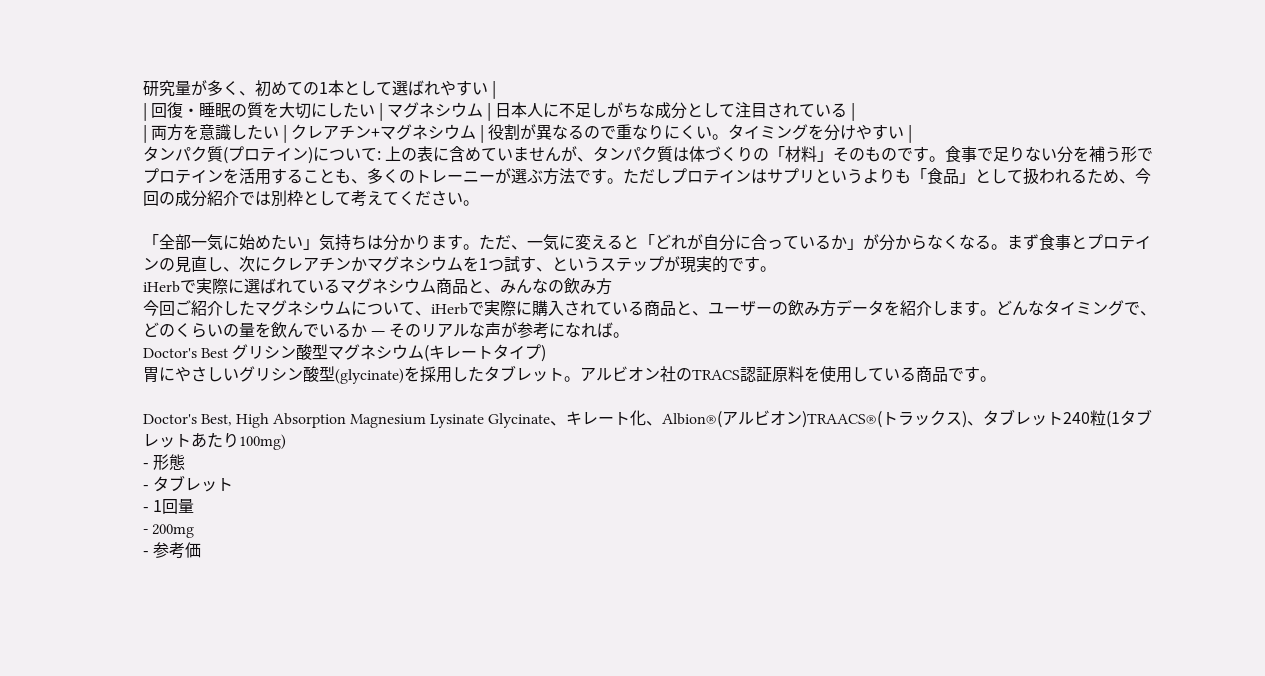研究量が多く、初めての1本として選ばれやすい |
| 回復・睡眠の質を大切にしたい | マグネシウム | 日本人に不足しがちな成分として注目されている |
| 両方を意識したい | クレアチン+マグネシウム | 役割が異なるので重なりにくい。タイミングを分けやすい |
タンパク質(プロテイン)について: 上の表に含めていませんが、タンパク質は体づくりの「材料」そのものです。食事で足りない分を補う形でプロテインを活用することも、多くのトレーニーが選ぶ方法です。ただしプロテインはサプリというよりも「食品」として扱われるため、今回の成分紹介では別枠として考えてください。

「全部一気に始めたい」気持ちは分かります。ただ、一気に変えると「どれが自分に合っているか」が分からなくなる。まず食事とプロテインの見直し、次にクレアチンかマグネシウムを1つ試す、というステップが現実的です。
iHerbで実際に選ばれているマグネシウム商品と、みんなの飲み方
今回ご紹介したマグネシウムについて、iHerbで実際に購入されている商品と、ユーザーの飲み方データを紹介します。どんなタイミングで、どのくらいの量を飲んでいるか — そのリアルな声が参考になれば。
Doctor's Best グリシン酸型マグネシウム(キレートタイプ)
胃にやさしいグリシン酸型(glycinate)を採用したタブレット。アルビオン社のTRACS認証原料を使用している商品です。

Doctor's Best, High Absorption Magnesium Lysinate Glycinate、キレート化、Albion®(アルビオン)TRAACS®(トラックス)、タブレット240粒(1タブレットあたり100mg)
- 形態
- タブレット
- 1回量
- 200mg
- 参考価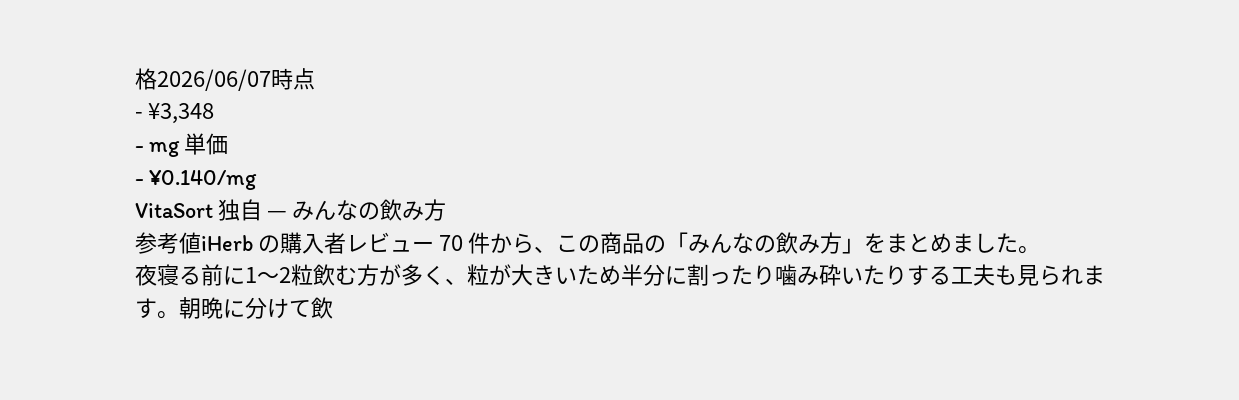格2026/06/07時点
- ¥3,348
- mg 単価
- ¥0.140/mg
VitaSort 独自 — みんなの飲み方
参考値iHerb の購入者レビュー 70 件から、この商品の「みんなの飲み方」をまとめました。
夜寝る前に1〜2粒飲む方が多く、粒が大きいため半分に割ったり噛み砕いたりする工夫も見られます。朝晩に分けて飲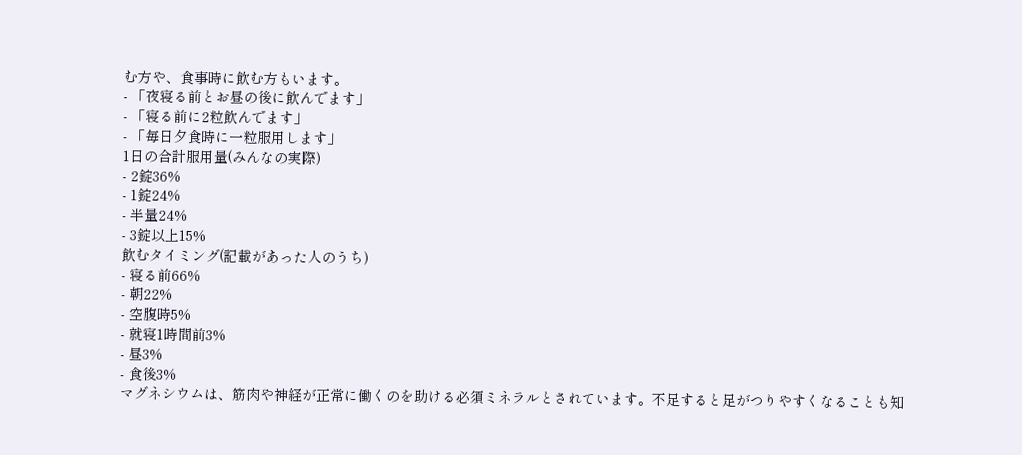む方や、食事時に飲む方もいます。
- 「夜寝る前とお昼の後に飲んでます」
- 「寝る前に2粒飲んでます」
- 「毎日夕食時に一粒服用します」
1日の合計服用量(みんなの実際)
- 2錠36%
- 1錠24%
- 半量24%
- 3錠以上15%
飲むタイミング(記載があった人のうち)
- 寝る前66%
- 朝22%
- 空腹時5%
- 就寝1時間前3%
- 昼3%
- 食後3%
マグネシウムは、筋肉や神経が正常に働くのを助ける必須ミネラルとされています。不足すると足がつりやすくなることも知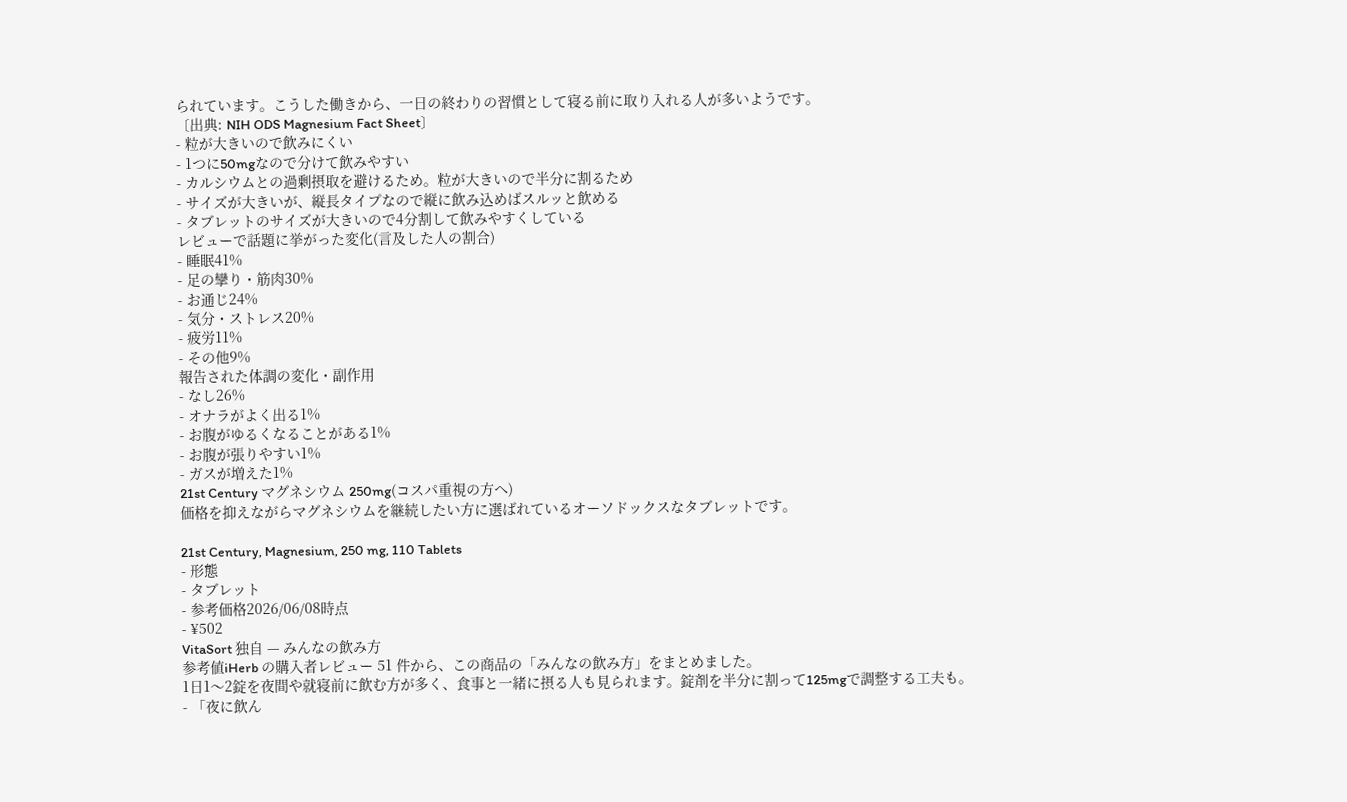られています。こうした働きから、一日の終わりの習慣として寝る前に取り入れる人が多いようです。
〔出典: NIH ODS Magnesium Fact Sheet〕
- 粒が大きいので飲みにくい
- 1つに50mgなので分けて飲みやすい
- カルシウムとの過剰摂取を避けるため。粒が大きいので半分に割るため
- サイズが大きいが、縦長タイプなので縦に飲み込めばスルッと飲める
- タブレットのサイズが大きいので4分割して飲みやすくしている
レビューで話題に挙がった変化(言及した人の割合)
- 睡眠41%
- 足の攣り・筋肉30%
- お通じ24%
- 気分・ストレス20%
- 疲労11%
- その他9%
報告された体調の変化・副作用
- なし26%
- オナラがよく出る1%
- お腹がゆるくなることがある1%
- お腹が張りやすい1%
- ガスが増えた1%
21st Century マグネシウム 250mg(コスパ重視の方へ)
価格を抑えながらマグネシウムを継続したい方に選ばれているオーソドックスなタブレットです。

21st Century, Magnesium, 250 mg, 110 Tablets
- 形態
- タブレット
- 参考価格2026/06/08時点
- ¥502
VitaSort 独自 — みんなの飲み方
参考値iHerb の購入者レビュー 51 件から、この商品の「みんなの飲み方」をまとめました。
1日1〜2錠を夜間や就寝前に飲む方が多く、食事と一緒に摂る人も見られます。錠剤を半分に割って125mgで調整する工夫も。
- 「夜に飲ん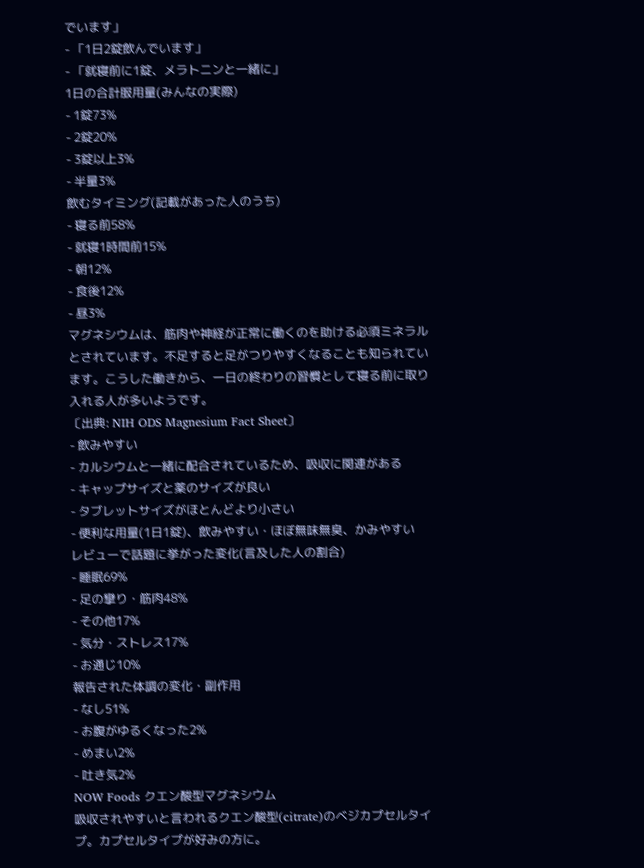でいます」
- 「1日2錠飲んでいます」
- 「就寝前に1錠、メラトニンと一緒に」
1日の合計服用量(みんなの実際)
- 1錠73%
- 2錠20%
- 3錠以上3%
- 半量3%
飲むタイミング(記載があった人のうち)
- 寝る前58%
- 就寝1時間前15%
- 朝12%
- 食後12%
- 昼3%
マグネシウムは、筋肉や神経が正常に働くのを助ける必須ミネラルとされています。不足すると足がつりやすくなることも知られています。こうした働きから、一日の終わりの習慣として寝る前に取り入れる人が多いようです。
〔出典: NIH ODS Magnesium Fact Sheet〕
- 飲みやすい
- カルシウムと一緒に配合されているため、吸収に関連がある
- キャップサイズと薬のサイズが良い
- タブレットサイズがほとんどより小さい
- 便利な用量(1日1錠)、飲みやすい・ほぼ無味無臭、かみやすい
レビューで話題に挙がった変化(言及した人の割合)
- 睡眠69%
- 足の攣り・筋肉48%
- その他17%
- 気分・ストレス17%
- お通じ10%
報告された体調の変化・副作用
- なし51%
- お腹がゆるくなった2%
- めまい2%
- 吐き気2%
NOW Foods クエン酸型マグネシウム
吸収されやすいと言われるクエン酸型(citrate)のベジカプセルタイプ。カプセルタイプが好みの方に。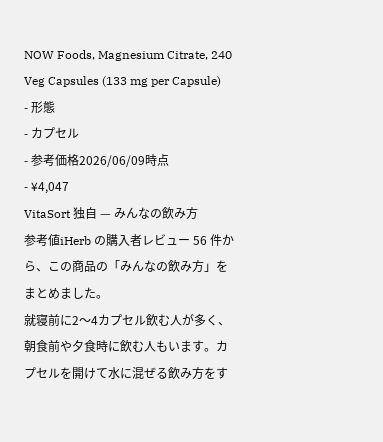NOW Foods, Magnesium Citrate, 240 Veg Capsules (133 mg per Capsule)
- 形態
- カプセル
- 参考価格2026/06/09時点
- ¥4,047
VitaSort 独自 — みんなの飲み方
参考値iHerb の購入者レビュー 56 件から、この商品の「みんなの飲み方」をまとめました。
就寝前に2〜4カプセル飲む人が多く、朝食前や夕食時に飲む人もいます。カプセルを開けて水に混ぜる飲み方をす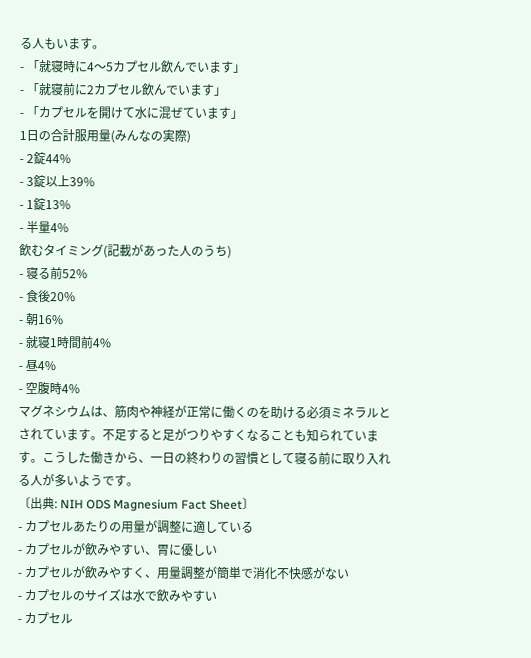る人もいます。
- 「就寝時に4〜5カプセル飲んでいます」
- 「就寝前に2カプセル飲んでいます」
- 「カプセルを開けて水に混ぜています」
1日の合計服用量(みんなの実際)
- 2錠44%
- 3錠以上39%
- 1錠13%
- 半量4%
飲むタイミング(記載があった人のうち)
- 寝る前52%
- 食後20%
- 朝16%
- 就寝1時間前4%
- 昼4%
- 空腹時4%
マグネシウムは、筋肉や神経が正常に働くのを助ける必須ミネラルとされています。不足すると足がつりやすくなることも知られています。こうした働きから、一日の終わりの習慣として寝る前に取り入れる人が多いようです。
〔出典: NIH ODS Magnesium Fact Sheet〕
- カプセルあたりの用量が調整に適している
- カプセルが飲みやすい、胃に優しい
- カプセルが飲みやすく、用量調整が簡単で消化不快感がない
- カプセルのサイズは水で飲みやすい
- カプセル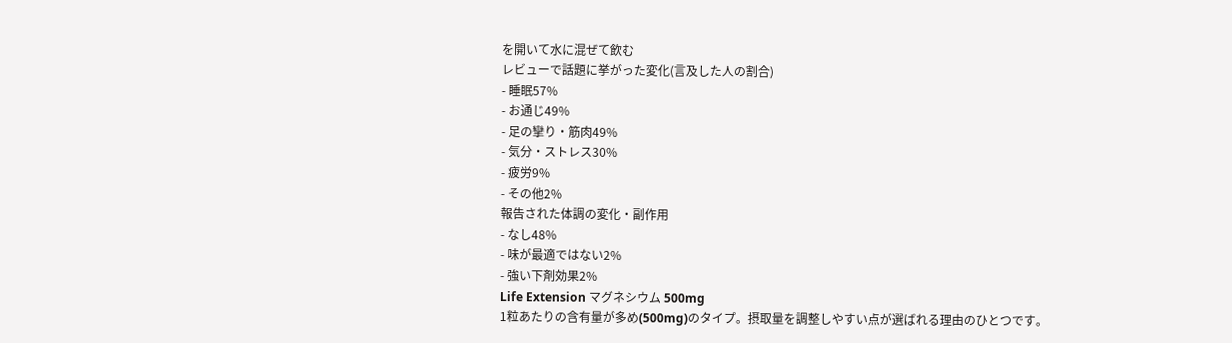を開いて水に混ぜて飲む
レビューで話題に挙がった変化(言及した人の割合)
- 睡眠57%
- お通じ49%
- 足の攣り・筋肉49%
- 気分・ストレス30%
- 疲労9%
- その他2%
報告された体調の変化・副作用
- なし48%
- 味が最適ではない2%
- 強い下剤効果2%
Life Extension マグネシウム 500mg
1粒あたりの含有量が多め(500mg)のタイプ。摂取量を調整しやすい点が選ばれる理由のひとつです。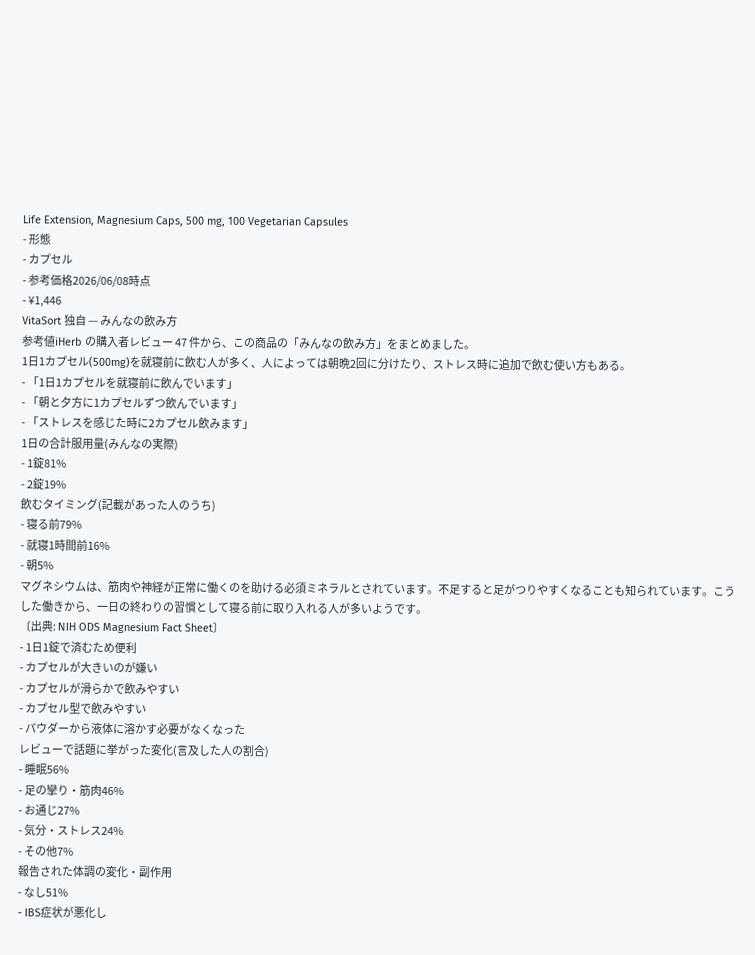Life Extension, Magnesium Caps, 500 mg, 100 Vegetarian Capsules
- 形態
- カプセル
- 参考価格2026/06/08時点
- ¥1,446
VitaSort 独自 — みんなの飲み方
参考値iHerb の購入者レビュー 47 件から、この商品の「みんなの飲み方」をまとめました。
1日1カプセル(500mg)を就寝前に飲む人が多く、人によっては朝晩2回に分けたり、ストレス時に追加で飲む使い方もある。
- 「1日1カプセルを就寝前に飲んでいます」
- 「朝と夕方に1カプセルずつ飲んでいます」
- 「ストレスを感じた時に2カプセル飲みます」
1日の合計服用量(みんなの実際)
- 1錠81%
- 2錠19%
飲むタイミング(記載があった人のうち)
- 寝る前79%
- 就寝1時間前16%
- 朝5%
マグネシウムは、筋肉や神経が正常に働くのを助ける必須ミネラルとされています。不足すると足がつりやすくなることも知られています。こうした働きから、一日の終わりの習慣として寝る前に取り入れる人が多いようです。
〔出典: NIH ODS Magnesium Fact Sheet〕
- 1日1錠で済むため便利
- カプセルが大きいのが嫌い
- カプセルが滑らかで飲みやすい
- カプセル型で飲みやすい
- パウダーから液体に溶かす必要がなくなった
レビューで話題に挙がった変化(言及した人の割合)
- 睡眠56%
- 足の攣り・筋肉46%
- お通じ27%
- 気分・ストレス24%
- その他7%
報告された体調の変化・副作用
- なし51%
- IBS症状が悪化し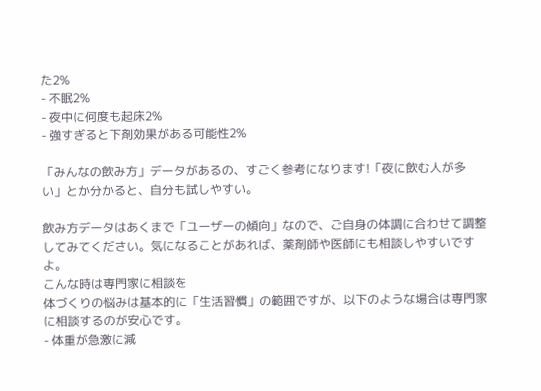た2%
- 不眠2%
- 夜中に何度も起床2%
- 強すぎると下剤効果がある可能性2%

「みんなの飲み方」データがあるの、すごく参考になります!「夜に飲む人が多い」とか分かると、自分も試しやすい。

飲み方データはあくまで「ユーザーの傾向」なので、ご自身の体調に合わせて調整してみてください。気になることがあれば、薬剤師や医師にも相談しやすいですよ。
こんな時は専門家に相談を
体づくりの悩みは基本的に「生活習慣」の範囲ですが、以下のような場合は専門家に相談するのが安心です。
- 体重が急激に減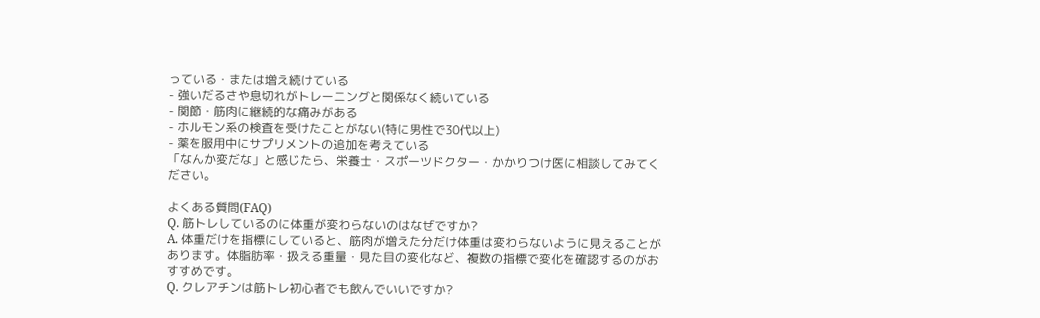っている・または増え続けている
- 強いだるさや息切れがトレーニングと関係なく続いている
- 関節・筋肉に継続的な痛みがある
- ホルモン系の検査を受けたことがない(特に男性で30代以上)
- 薬を服用中にサプリメントの追加を考えている
「なんか変だな」と感じたら、栄養士・スポーツドクター・かかりつけ医に相談してみてください。

よくある質問(FAQ)
Q. 筋トレしているのに体重が変わらないのはなぜですか?
A. 体重だけを指標にしていると、筋肉が増えた分だけ体重は変わらないように見えることがあります。体脂肪率・扱える重量・見た目の変化など、複数の指標で変化を確認するのがおすすめです。
Q. クレアチンは筋トレ初心者でも飲んでいいですか?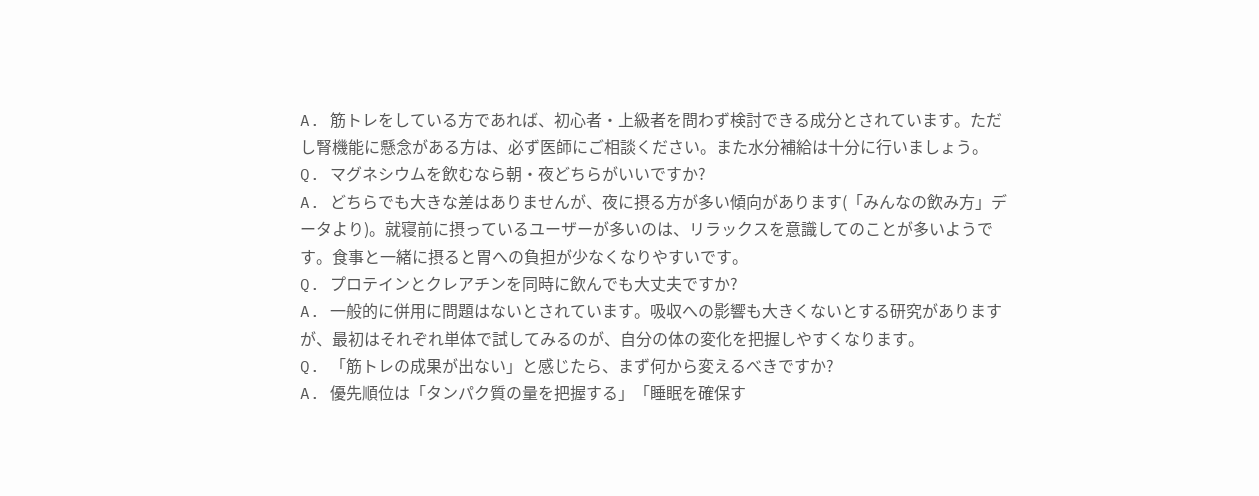A. 筋トレをしている方であれば、初心者・上級者を問わず検討できる成分とされています。ただし腎機能に懸念がある方は、必ず医師にご相談ください。また水分補給は十分に行いましょう。
Q. マグネシウムを飲むなら朝・夜どちらがいいですか?
A. どちらでも大きな差はありませんが、夜に摂る方が多い傾向があります(「みんなの飲み方」データより)。就寝前に摂っているユーザーが多いのは、リラックスを意識してのことが多いようです。食事と一緒に摂ると胃への負担が少なくなりやすいです。
Q. プロテインとクレアチンを同時に飲んでも大丈夫ですか?
A. 一般的に併用に問題はないとされています。吸収への影響も大きくないとする研究がありますが、最初はそれぞれ単体で試してみるのが、自分の体の変化を把握しやすくなります。
Q. 「筋トレの成果が出ない」と感じたら、まず何から変えるべきですか?
A. 優先順位は「タンパク質の量を把握する」「睡眠を確保す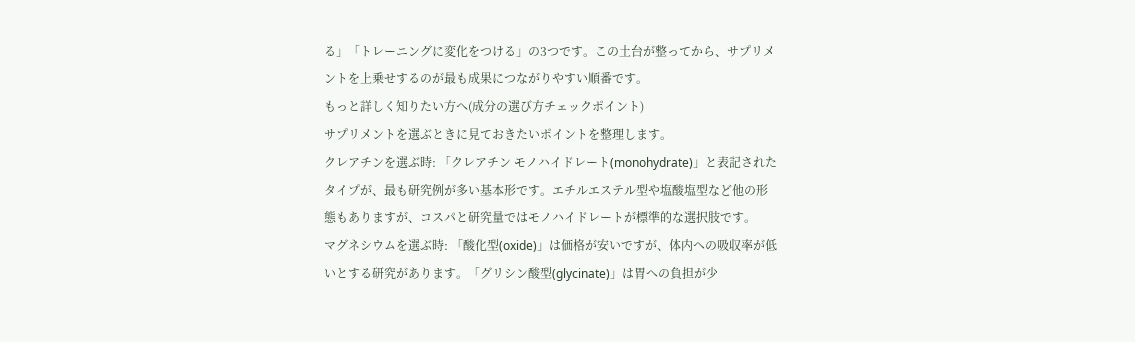る」「トレーニングに変化をつける」の3つです。この土台が整ってから、サプリメントを上乗せするのが最も成果につながりやすい順番です。
もっと詳しく知りたい方へ(成分の選び方チェックポイント)
サプリメントを選ぶときに見ておきたいポイントを整理します。
クレアチンを選ぶ時: 「クレアチン モノハイドレート(monohydrate)」と表記されたタイプが、最も研究例が多い基本形です。エチルエステル型や塩酸塩型など他の形態もありますが、コスパと研究量ではモノハイドレートが標準的な選択肢です。
マグネシウムを選ぶ時: 「酸化型(oxide)」は価格が安いですが、体内への吸収率が低いとする研究があります。「グリシン酸型(glycinate)」は胃への負担が少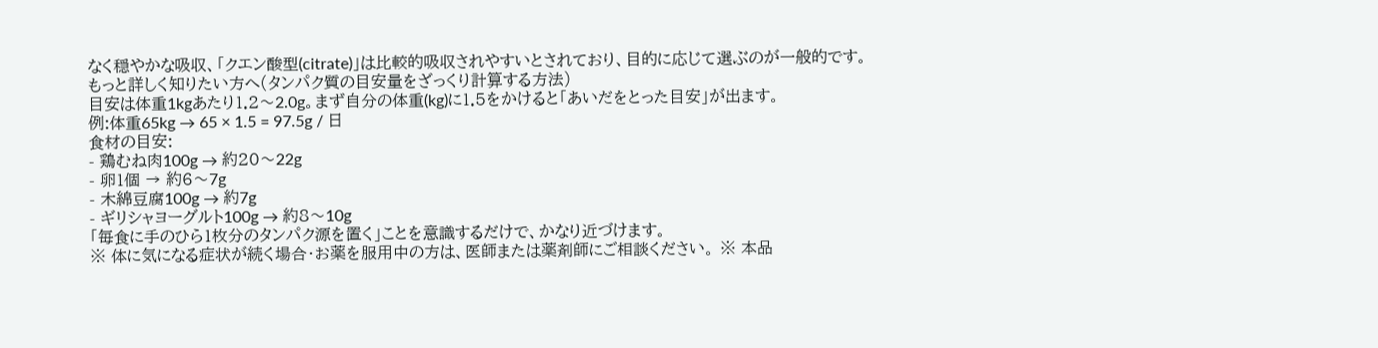なく穏やかな吸収、「クエン酸型(citrate)」は比較的吸収されやすいとされており、目的に応じて選ぶのが一般的です。
もっと詳しく知りたい方へ(タンパク質の目安量をざっくり計算する方法)
目安は体重1kgあたり1.2〜2.0g。まず自分の体重(kg)に1.5をかけると「あいだをとった目安」が出ます。
例:体重65kg → 65 × 1.5 = 97.5g / 日
食材の目安:
- 鶏むね肉100g → 約20〜22g
- 卵1個 → 約6〜7g
- 木綿豆腐100g → 約7g
- ギリシャヨーグルト100g → 約8〜10g
「毎食に手のひら1枚分のタンパク源を置く」ことを意識するだけで、かなり近づけます。
※ 体に気になる症状が続く場合・お薬を服用中の方は、医師または薬剤師にご相談ください。 ※ 本品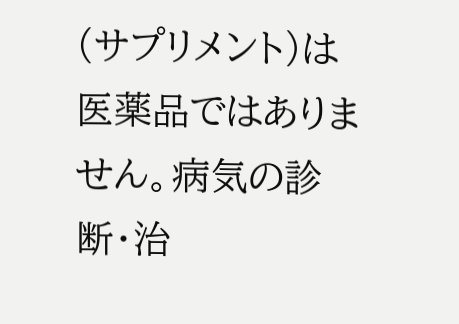(サプリメント)は医薬品ではありません。病気の診断・治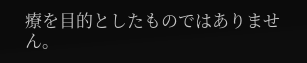療を目的としたものではありません。